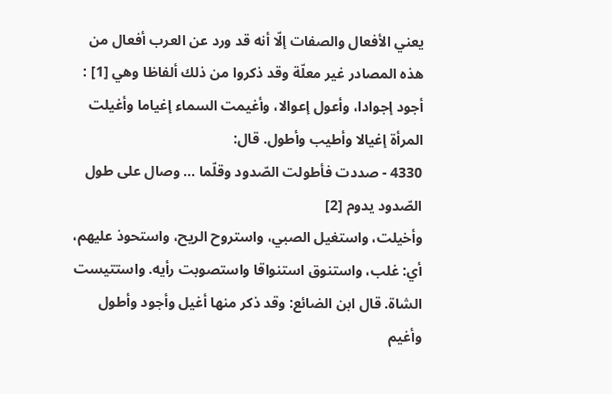يعني الأفعال والصفات إلّا أنه قد ورد عن العرب أفعال من هذه المصادر غير معلّة وقد ذكروا من ذلك ألفاظا وهي [1] : أجود إجوادا، وأعول إعوالا، وأغيمت السماء إغياما وأغيلت المرأة إغيالا وأطيب وأطول. قال:
4330 - صددت فأطولت الصّدود وقلّما ... وصال على طول الصّدود يدوم [2]
وأخيلت، واستغيل الصبي، واستروح الريح، واستحوذ عليهم، أي: غلب، واستنوق استنواقا واستصوبت رأيه. واستتيست الشاة. قال ابن الضائع: وقد ذكر منها أغيل وأجود وأطول وأغيم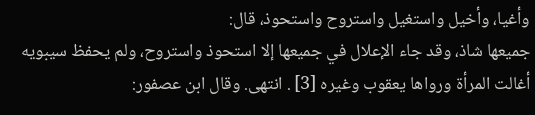وأغيا، وأخيل واستغيل واستروح واستحوذ، قال:
جميعها شاذ، وقد جاء الإعلال في جميعها إلا استحوذ واستروح، ولم يحفظ سيبويه أغالت المرأة ورواها يعقوب وغيره [3] . انتهى. وقال ابن عصفور: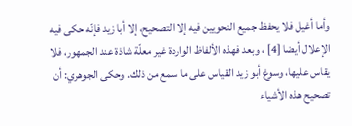وأما أغيل فلا يحفظ جميع النحويين فيه إلا التصحيح، إلا أبا زيد فإنّه حكى فيه الإعلال أيضا [4] ، وبعد فهذه الألفاظ الواردة غير معلّة شاذة عند الجمهور، فلا يقاس عليها، وسوغ أبو زيد القياس على ما سمع من ذلك. وحكى الجوهري: أن تصحيح هذه الأشياء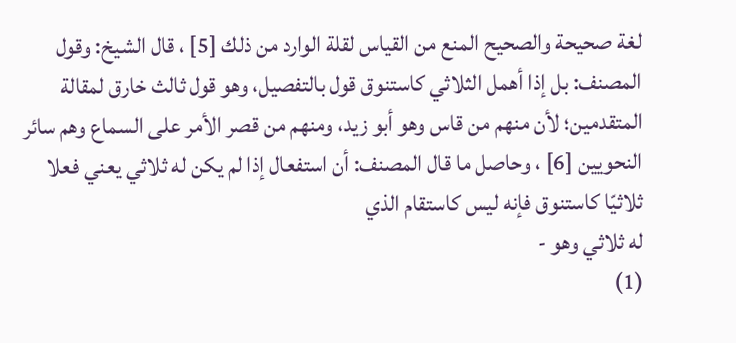لغة صحيحة والصحيح المنع من القياس لقلة الوارد من ذلك [5] ، قال الشيخ: وقول المصنف: بل إذا أهمل الثلاثي كاستنوق قول بالتفصيل، وهو قول ثالث خارق لمقالة المتقدمين؛ لأن منهم من قاس وهو أبو زيد، ومنهم من قصر الأمر على السماع وهم سائر النحويين [6] ، وحاصل ما قال المصنف: أن استفعال إذا لم يكن له ثلاثي يعني فعلا ثلاثيّا كاستنوق فإنه ليس كاستقام الذي
له ثلاثي وهو -
(1)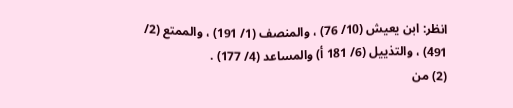انظر: ابن يعيش (10/ 76) ، والمنصف (1/ 191) ، والممتع (2/ 491) ، والتذييل (6/ 181 أ) والمساعد (4/ 177) .
(2) من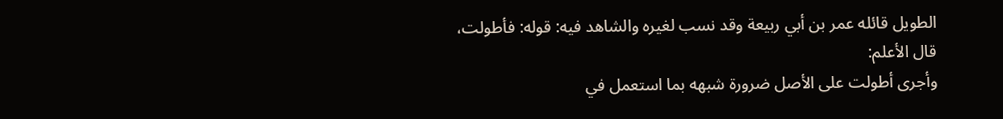الطويل قائله عمر بن أبي ربيعة وقد نسب لغيره والشاهد فيه: قوله: فأطولت، قال الأعلم:
وأجرى أطولت على الأصل ضرورة شبهه بما استعمل في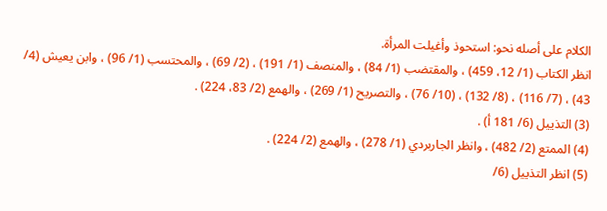الكلام على أصله نحو: استحوذ وأغيلت المرأة.
انظر الكتاب (1/ 12، 459) ، والمقتضب (1/ 84) ، والمنصف (1/ 191) ، (2/ 69) ، والمحتسب (1/ 96) ، وابن يعيش (4/ 43) ، (7/ 116) ، (8/ 132) ، (10/ 76) ، والتصريح (1/ 269) ، والهمع (2/ 83، 224) .
(3) التذييل (6/ 181 أ) .
(4) الممتع (2/ 482) ، وانظر الجاربردي (1/ 278) ، والهمع (2/ 224) .
(5) انظر التذييل (6/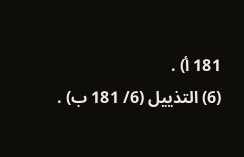181 أ) .
(6) التذييل (6/ 181 ب) .